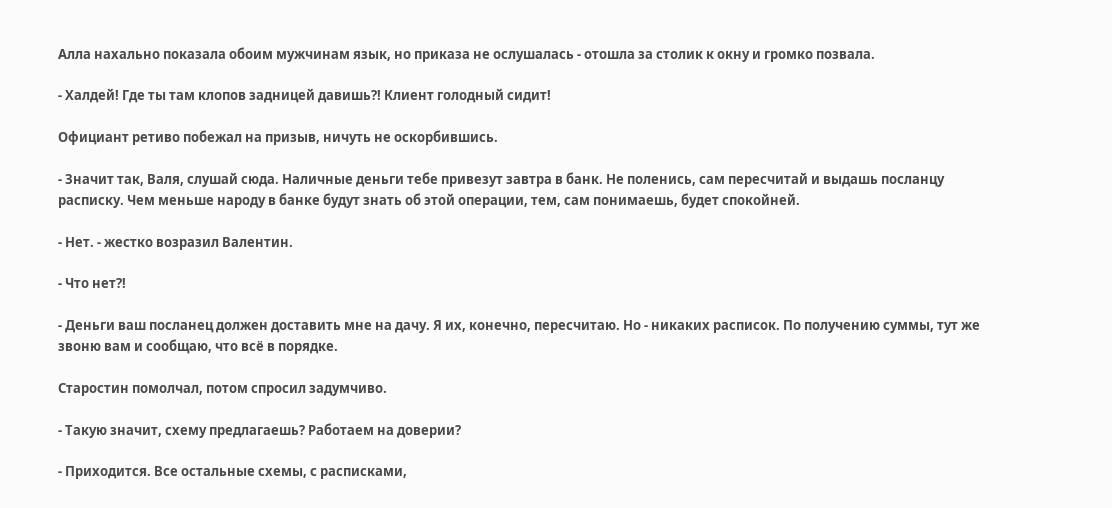Алла нахально показала обоим мужчинам язык, но приказа не ослушалась - отошла за столик к окну и громко позвала.

- Халдей! Где ты там клопов задницей давишь?! Клиент голодный сидит!

Официант ретиво побежал на призыв, ничуть не оскорбившись.

- Значит так, Валя, слушай сюда. Наличные деньги тебе привезут завтра в банк. Не поленись, сам пересчитай и выдашь посланцу расписку. Чем меньше народу в банке будут знать об этой операции, тем, сам понимаешь, будет спокойней.

- Нет. - жестко возразил Валентин.

- Что нет?!

- Деньги ваш посланец должен доставить мне на дачу. Я их, конечно, пересчитаю. Но - никаких расписок. По получению суммы, тут же звоню вам и сообщаю, что всё в порядке.

Старостин помолчал, потом спросил задумчиво.

- Такую значит, схему предлагаешь? Работаем на доверии?

- Приходится. Все остальные схемы, с расписками,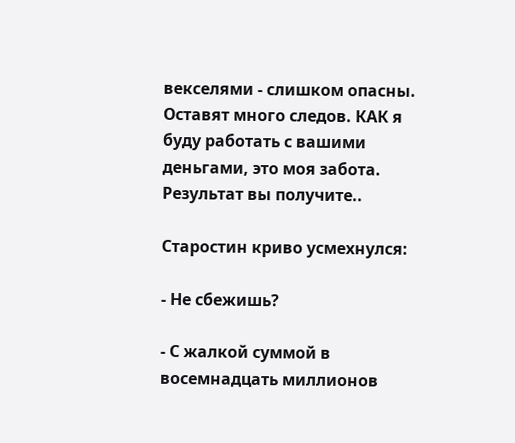векселями - слишком опасны. Оставят много следов. КАК я буду работать с вашими деньгами, это моя забота. Результат вы получите..

Старостин криво усмехнулся:

- Не сбежишь?

- С жалкой суммой в восемнадцать миллионов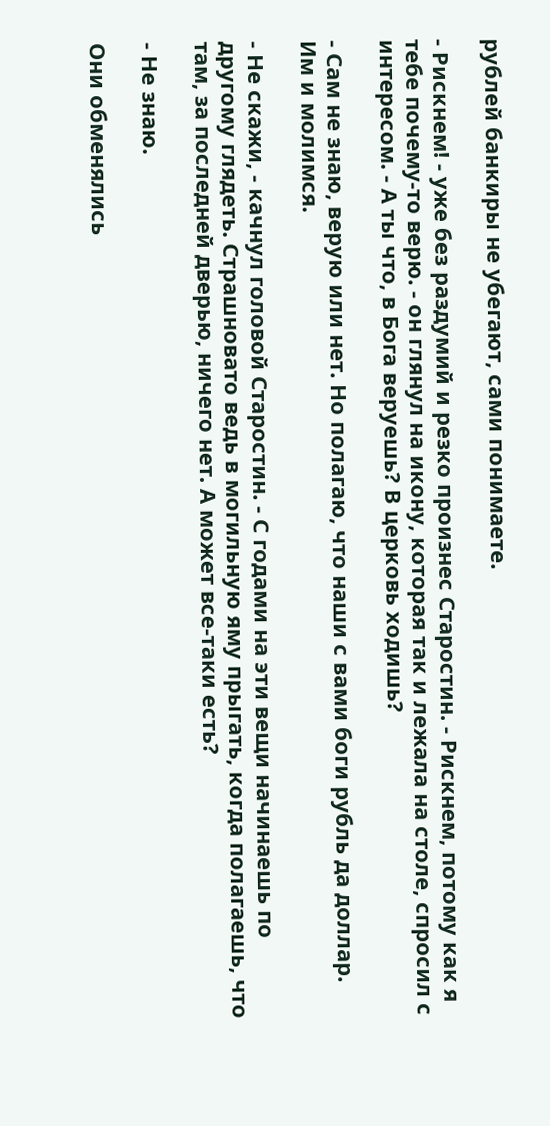рублей банкиры не убегают, сами понимаете.

- Рискнем! - уже без раздумий и резко произнес Старостин. - Рискнем, потому как я тебе почему-то верю. - он глянул на икону, которая так и лежала на столе, спросил с интересом. - А ты что, в Бога веруешь? В церковь ходишь?

- Сам не знаю, верую или нет. Но полагаю, что наши с вами боги рубль да доллар. Им и молимся.

- Не скажи, - качнул головой Старостин. - С годами на эти вещи начинаешь по другому глядеть. Страшновато ведь в могильную яму прыгать, когда полагаешь, что там, за последней дверью, ничего нет. А может все-таки есть?

- Не знаю.

Они обменялись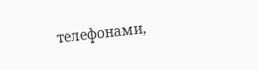телефонами,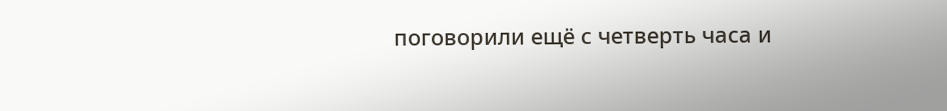поговорили ещё с четверть часа и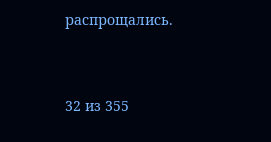распрощались.



32 из 355